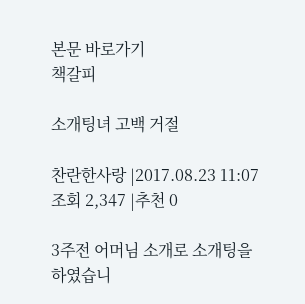본문 바로가기
책갈피

소개팅녀 고백 거절

찬란한사랑 |2017.08.23 11:07
조회 2,347 |추천 0

3주전 어머님 소개로 소개팅을 하였습니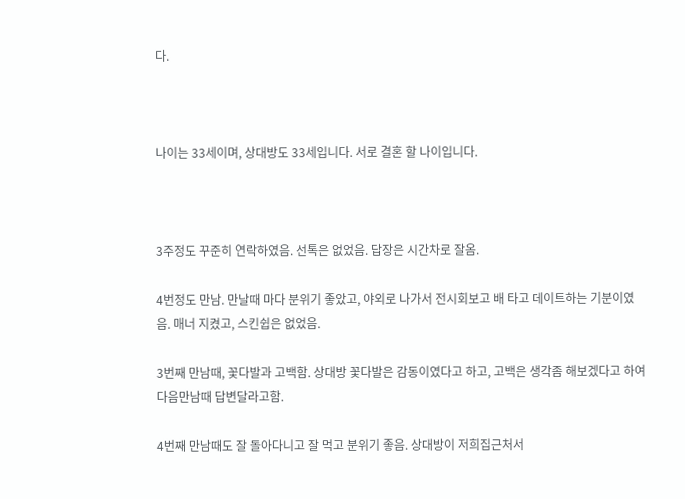다.



나이는 33세이며, 상대방도 33세입니다. 서로 결혼 할 나이입니다.



3주정도 꾸준히 연락하였음. 선톡은 없었음. 답장은 시간차로 잘옴.

4번정도 만남. 만날때 마다 분위기 좋았고, 야외로 나가서 전시회보고 배 타고 데이트하는 기분이였음. 매너 지켰고, 스킨쉽은 없었음.

3번째 만남때, 꽃다발과 고백함. 상대방 꽃다발은 감동이였다고 하고, 고백은 생각좀 해보겠다고 하여 다음만남때 답변달라고함.

4번째 만남때도 잘 돌아다니고 잘 먹고 분위기 좋음. 상대방이 저희집근처서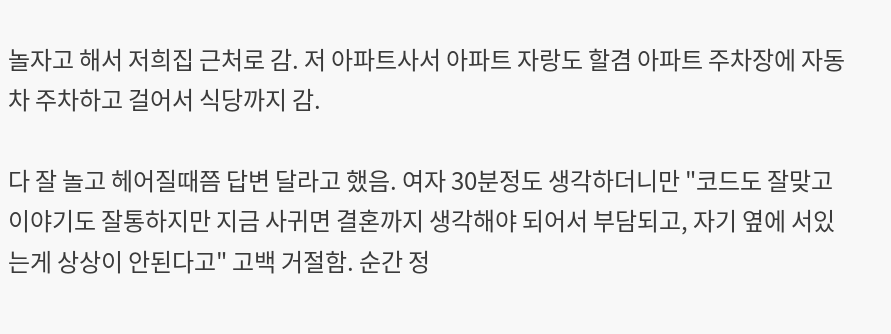놀자고 해서 저희집 근처로 감. 저 아파트사서 아파트 자랑도 할겸 아파트 주차장에 자동차 주차하고 걸어서 식당까지 감.

다 잘 놀고 헤어질때쯤 답변 달라고 했음. 여자 30분정도 생각하더니만 "코드도 잘맞고 이야기도 잘통하지만 지금 사귀면 결혼까지 생각해야 되어서 부담되고, 자기 옆에 서있는게 상상이 안된다고" 고백 거절함. 순간 정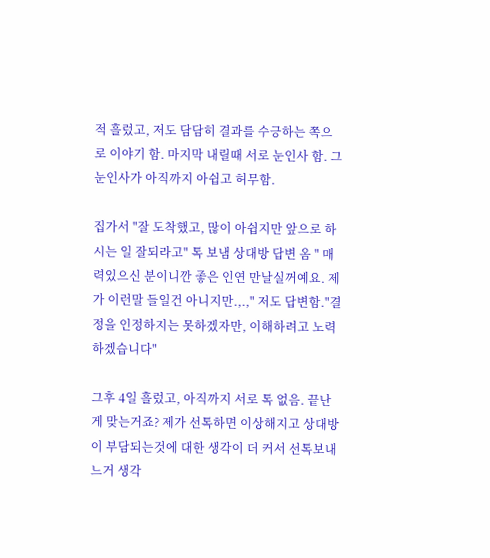적 흘렀고, 저도 담담히 결과를 수긍하는 쪽으로 이야기 함. 마지막 내릴때 서로 눈인사 함. 그 눈인사가 아직까지 아쉽고 허무함.

집가서 "잘 도착했고, 많이 아쉽지만 앞으로 하시는 일 잘되라고" 톡 보냄 상대방 답변 옴 " 매력있으신 분이니깐 좋은 인연 만날실꺼예요. 제가 이런말 들일건 아니지만.,.," 저도 답변함."결정을 인정하지는 못하겠자만, 이해하려고 노력하겠습니다"

그후 4일 흘렀고, 아직까지 서로 톡 없음. 끝난게 맞는거죠? 제가 선톡하면 이상해지고 상대방이 부담되는것에 대한 생각이 더 커서 선톡보내느거 생각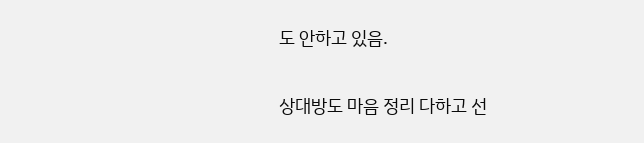도 안하고 있음.

상대방도 마음 정리 다하고 선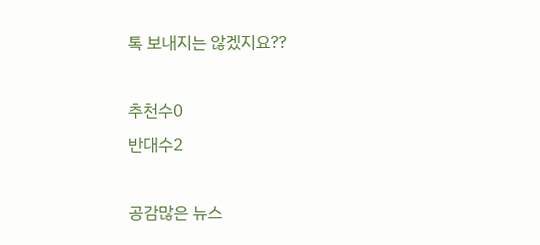톡 보내지는 않겠지요??

추천수0
반대수2

공감많은 뉴스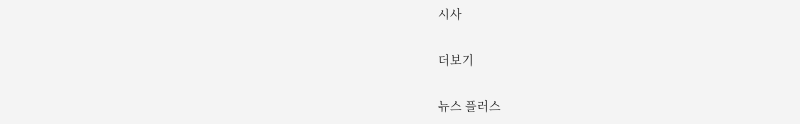시사

더보기

뉴스 플러스